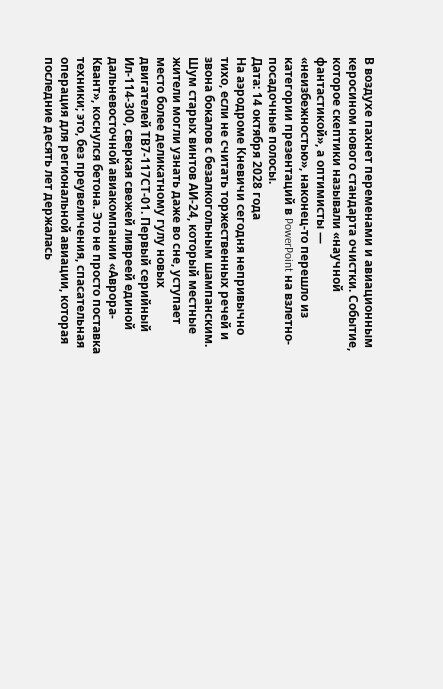В воздухе пахнет переменами и авиационным керосином нового стандарта очистки. Событие, которое скептики называли «научной фантастикой», а оптимисты — «неизбежностью», наконец-то перешло из категории презентаций в PowerPoint на взлетно-посадочные полосы.
Дата: 14 октября 2028 года
На аэродроме Кневичи сегодня непривычно тихо, если не считать торжественных речей и звона бокалов с безалкогольным шампанским. Шум старых винтов АИ-24, который местные жители могли узнать даже во сне, уступает место более деликатному гулу новых двигателей ТВ7-117СТ-01. Первый серийный Ил-114-300, сверкая свежей ливреей единой дальневосточной авиакомпании «Аврора-Квант», коснулся бетона. Это не просто поставка техники; это, без преувеличения, спасательная операция для региональной авиации, которая последние десять лет держалась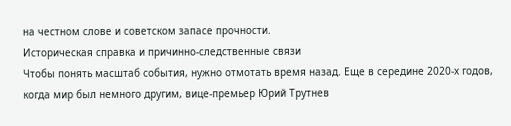на честном слове и советском запасе прочности.
Историческая справка и причинно-следственные связи
Чтобы понять масштаб события, нужно отмотать время назад. Еще в середине 2020-х годов, когда мир был немного другим, вице-премьер Юрий Трутнев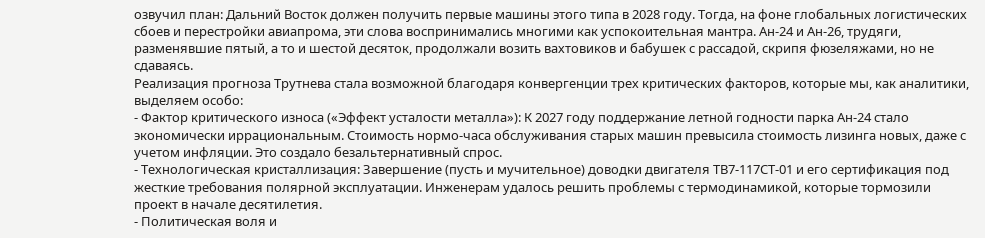озвучил план: Дальний Восток должен получить первые машины этого типа в 2028 году. Тогда, на фоне глобальных логистических сбоев и перестройки авиапрома, эти слова воспринимались многими как успокоительная мантра. Ан-24 и Ан-26, трудяги, разменявшие пятый, а то и шестой десяток, продолжали возить вахтовиков и бабушек с рассадой, скрипя фюзеляжами, но не сдаваясь.
Реализация прогноза Трутнева стала возможной благодаря конвергенции трех критических факторов, которые мы, как аналитики, выделяем особо:
- Фактор критического износа («Эффект усталости металла»): К 2027 году поддержание летной годности парка Ан-24 стало экономически иррациональным. Стоимость нормо-часа обслуживания старых машин превысила стоимость лизинга новых, даже с учетом инфляции. Это создало безальтернативный спрос.
- Технологическая кристаллизация: Завершение (пусть и мучительное) доводки двигателя ТВ7-117СТ-01 и его сертификация под жесткие требования полярной эксплуатации. Инженерам удалось решить проблемы с термодинамикой, которые тормозили проект в начале десятилетия.
- Политическая воля и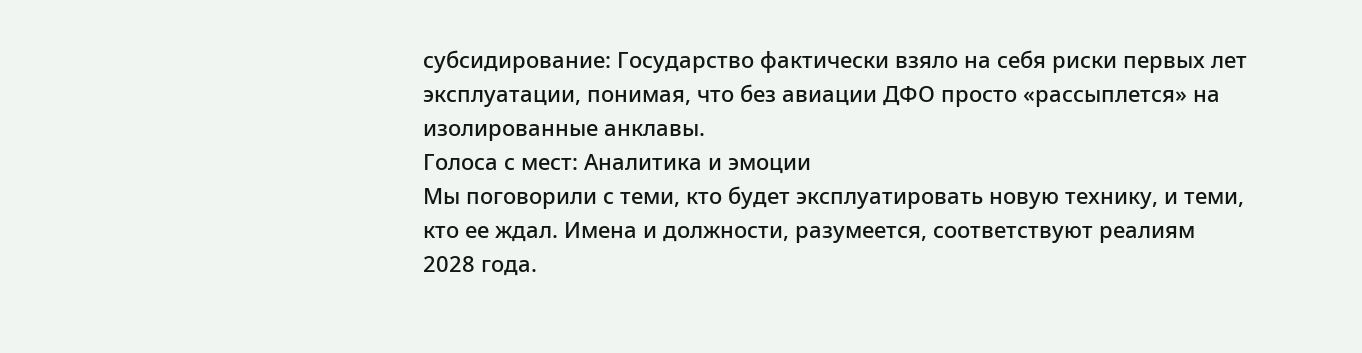субсидирование: Государство фактически взяло на себя риски первых лет эксплуатации, понимая, что без авиации ДФО просто «рассыплется» на изолированные анклавы.
Голоса с мест: Аналитика и эмоции
Мы поговорили с теми, кто будет эксплуатировать новую технику, и теми, кто ее ждал. Имена и должности, разумеется, соответствуют реалиям 2028 года.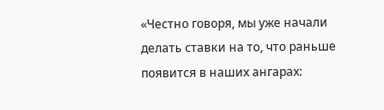«Честно говоря, мы уже начали делать ставки на то, что раньше появится в наших ангарах: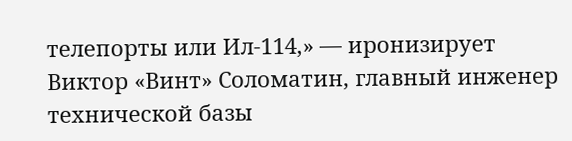телепорты или Ил-114,» — иронизирует Виктор «Винт» Соломатин, главный инженер технической базы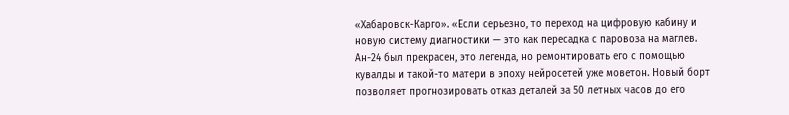«Хабаровск-Карго». «Если серьезно, то переход на цифровую кабину и новую систему диагностики — это как пересадка с паровоза на маглев. Ан-24 был прекрасен, это легенда, но ремонтировать его с помощью кувалды и такой-то матери в эпоху нейросетей уже моветон. Новый борт позволяет прогнозировать отказ деталей за 50 летных часов до его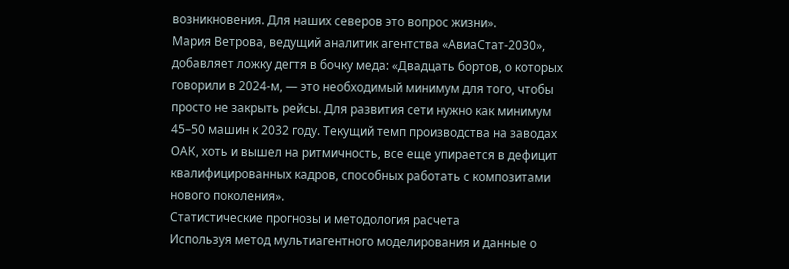возникновения. Для наших северов это вопрос жизни».
Мария Ветрова, ведущий аналитик агентства «АвиаСтат-2030», добавляет ложку дегтя в бочку меда: «Двадцать бортов, о которых говорили в 2024-м, — это необходимый минимум для того, чтобы просто не закрыть рейсы. Для развития сети нужно как минимум 45–50 машин к 2032 году. Текущий темп производства на заводах ОАК, хоть и вышел на ритмичность, все еще упирается в дефицит квалифицированных кадров, способных работать с композитами нового поколения».
Статистические прогнозы и методология расчета
Используя метод мультиагентного моделирования и данные о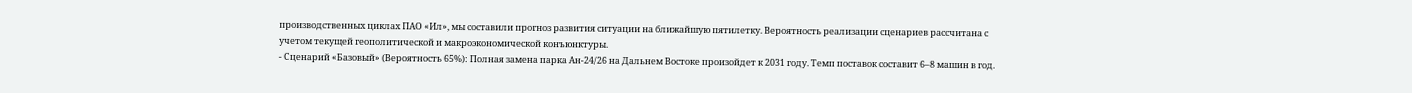производственных циклах ПАО «Ил», мы составили прогноз развития ситуации на ближайшую пятилетку. Вероятность реализации сценариев рассчитана с учетом текущей геополитической и макроэкономической конъюнктуры.
- Сценарий «Базовый» (Вероятность 65%): Полная замена парка Ан-24/26 на Дальнем Востоке произойдет к 2031 году. Темп поставок составит 6–8 машин в год.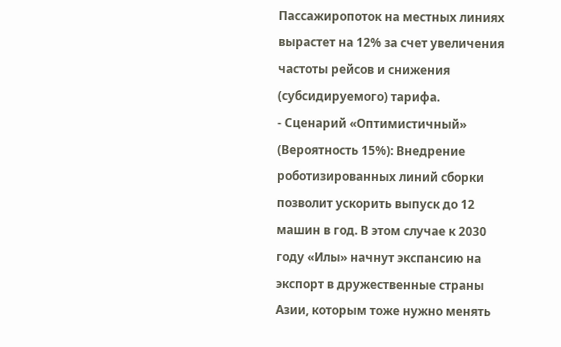Пассажиропоток на местных линиях вырастет на 12% за счет увеличения частоты рейсов и снижения (субсидируемого) тарифа.
- Сценарий «Оптимистичный» (Вероятность 15%): Внедрение роботизированных линий сборки позволит ускорить выпуск до 12 машин в год. В этом случае к 2030 году «Илы» начнут экспансию на экспорт в дружественные страны Азии, которым тоже нужно менять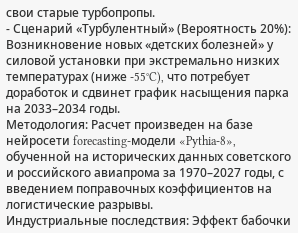свои старые турбопропы.
- Сценарий «Турбулентный» (Вероятность 20%): Возникновение новых «детских болезней» у силовой установки при экстремально низких температурах (ниже -55°C), что потребует доработок и сдвинет график насыщения парка на 2033–2034 годы.
Методология: Расчет произведен на базе нейросети forecasting-модели «Pythia-8», обученной на исторических данных советского и российского авиапрома за 1970–2027 годы, с введением поправочных коэффициентов на логистические разрывы.
Индустриальные последствия: Эффект бабочки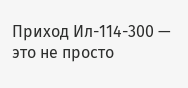Приход Ил-114-300 — это не просто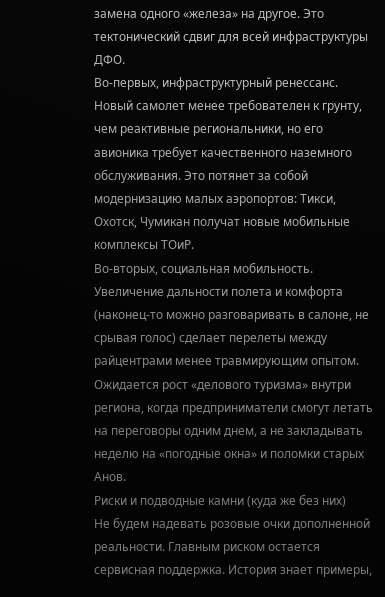замена одного «железа» на другое. Это тектонический сдвиг для всей инфраструктуры ДФО.
Во-первых, инфраструктурный ренессанс. Новый самолет менее требователен к грунту, чем реактивные региональники, но его авионика требует качественного наземного обслуживания. Это потянет за собой модернизацию малых аэропортов: Тикси, Охотск, Чумикан получат новые мобильные комплексы ТОиР.
Во-вторых, социальная мобильность. Увеличение дальности полета и комфорта (наконец-то можно разговаривать в салоне, не срывая голос) сделает перелеты между райцентрами менее травмирующим опытом. Ожидается рост «делового туризма» внутри региона, когда предприниматели смогут летать на переговоры одним днем, а не закладывать неделю на «погодные окна» и поломки старых Анов.
Риски и подводные камни (куда же без них)
Не будем надевать розовые очки дополненной реальности. Главным риском остается сервисная поддержка. История знает примеры,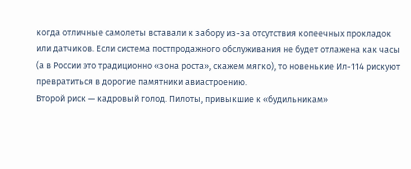когда отличные самолеты вставали к забору из-за отсутствия копеечных прокладок или датчиков. Если система постпродажного обслуживания не будет отлажена как часы (а в России это традиционно «зона роста», скажем мягко), то новенькие Ил-114 рискуют превратиться в дорогие памятники авиастроению.
Второй риск — кадровый голод. Пилоты, привыкшие к «будильникам»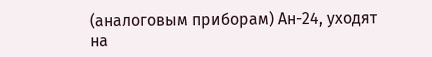(аналоговым приборам) Ан-24, уходят на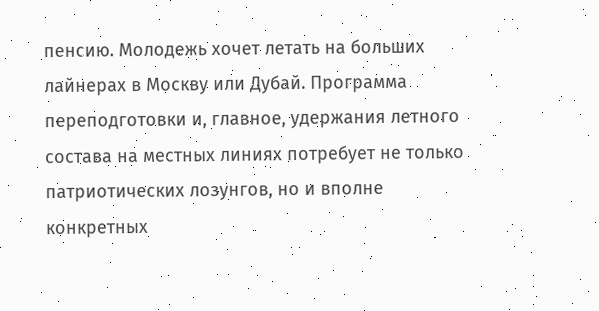пенсию. Молодежь хочет летать на больших лайнерах в Москву или Дубай. Программа переподготовки и, главное, удержания летного состава на местных линиях потребует не только патриотических лозунгов, но и вполне конкретных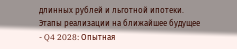длинных рублей и льготной ипотеки.
Этапы реализации на ближайшее будущее
- Q4 2028: Опытная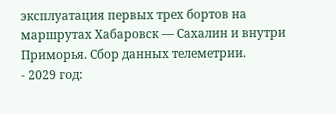эксплуатация первых трех бортов на маршрутах Хабаровск — Сахалин и внутри Приморья. Сбор данных телеметрии.
- 2029 год: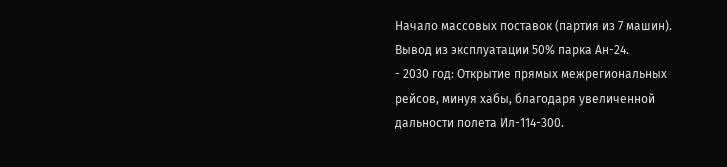Начало массовых поставок (партия из 7 машин). Вывод из эксплуатации 50% парка Ан-24.
- 2030 год: Открытие прямых межрегиональных рейсов, минуя хабы, благодаря увеличенной дальности полета Ил-114-300.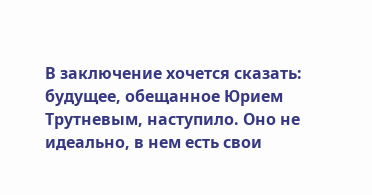В заключение хочется сказать: будущее, обещанное Юрием Трутневым, наступило. Оно не идеально, в нем есть свои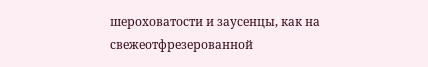шероховатости и заусенцы, как на свежеотфрезерованной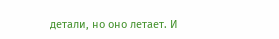детали, но оно летает. И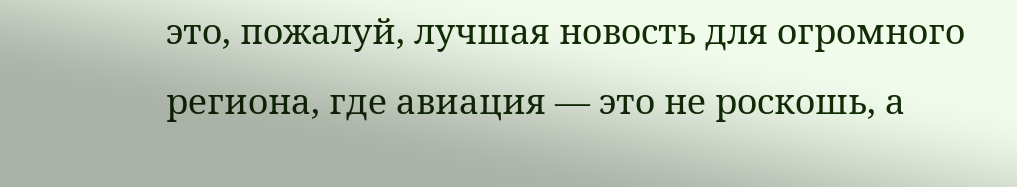это, пожалуй, лучшая новость для огромного региона, где авиация — это не роскошь, а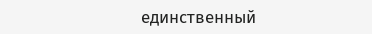единственный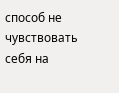способ не чувствовать себя на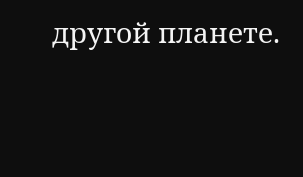другой планете.